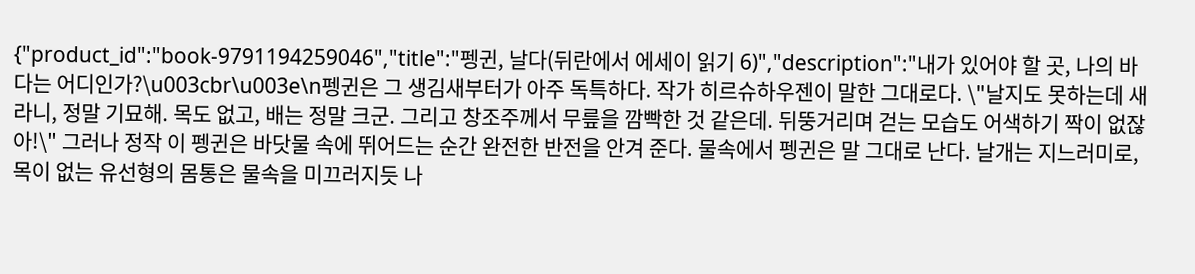{"product_id":"book-9791194259046","title":"펭귄, 날다(뒤란에서 에세이 읽기 6)","description":"내가 있어야 할 곳, 나의 바다는 어디인가?\u003cbr\u003e\n펭귄은 그 생김새부터가 아주 독특하다. 작가 히르슈하우젠이 말한 그대로다. \"날지도 못하는데 새라니, 정말 기묘해. 목도 없고, 배는 정말 크군. 그리고 창조주께서 무릎을 깜빡한 것 같은데. 뒤뚱거리며 걷는 모습도 어색하기 짝이 없잖아!\" 그러나 정작 이 펭귄은 바닷물 속에 뛰어드는 순간 완전한 반전을 안겨 준다. 물속에서 펭귄은 말 그대로 난다. 날개는 지느러미로, 목이 없는 유선형의 몸통은 물속을 미끄러지듯 나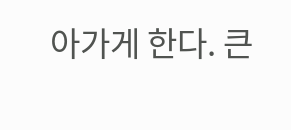아가게 한다. 큰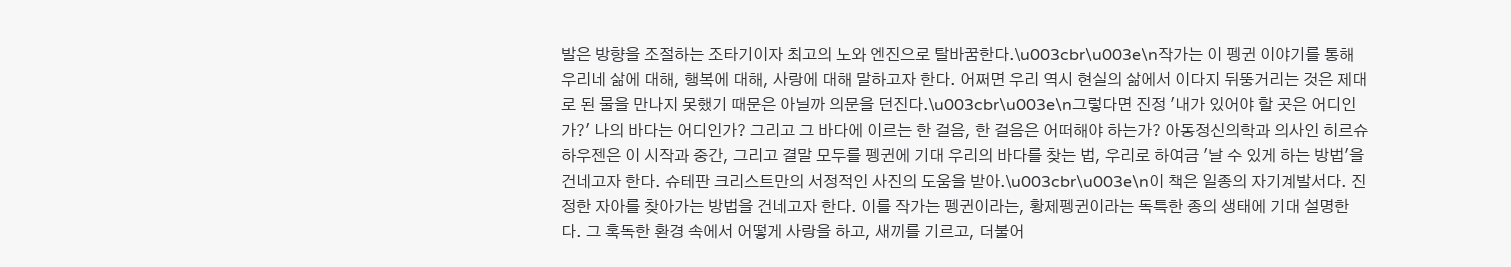발은 방향을 조절하는 조타기이자 최고의 노와 엔진으로 탈바꿈한다.\u003cbr\u003e\n작가는 이 펭귄 이야기를 통해 우리네 삶에 대해, 행복에 대해, 사랑에 대해 말하고자 한다. 어쩌면 우리 역시 현실의 삶에서 이다지 뒤뚱거리는 것은 제대로 된 물을 만나지 못했기 때문은 아닐까 의문을 던진다.\u003cbr\u003e\n그렇다면 진정 '내가 있어야 할 곳은 어디인가?' 나의 바다는 어디인가? 그리고 그 바다에 이르는 한 걸음, 한 걸음은 어떠해야 하는가? 아동정신의학과 의사인 히르슈하우젠은 이 시작과 중간, 그리고 결말 모두를 펭귄에 기대 우리의 바다를 찾는 법, 우리로 하여금 '날 수 있게 하는 방법'을 건네고자 한다. 슈테판 크리스트만의 서정적인 사진의 도움을 받아.\u003cbr\u003e\n이 책은 일종의 자기계발서다. 진정한 자아를 찾아가는 방법을 건네고자 한다. 이를 작가는 펭귄이라는, 황제펭귄이라는 독특한 종의 생태에 기대 설명한다. 그 혹독한 환경 속에서 어떻게 사랑을 하고, 새끼를 기르고, 더불어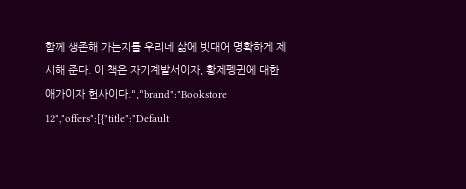함께 생존해 가는지를 우리네 삶에 빗대어 명확하게 제시해 준다. 이 책은 자기계발서이자, 황제펭귄에 대한 애가이자 헌사이다.","brand":"Bookstore 12","offers":[{"title":"Default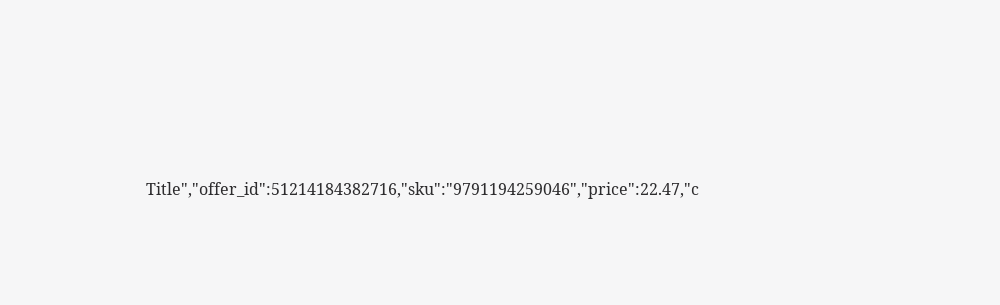Title","offer_id":51214184382716,"sku":"9791194259046","price":22.47,"c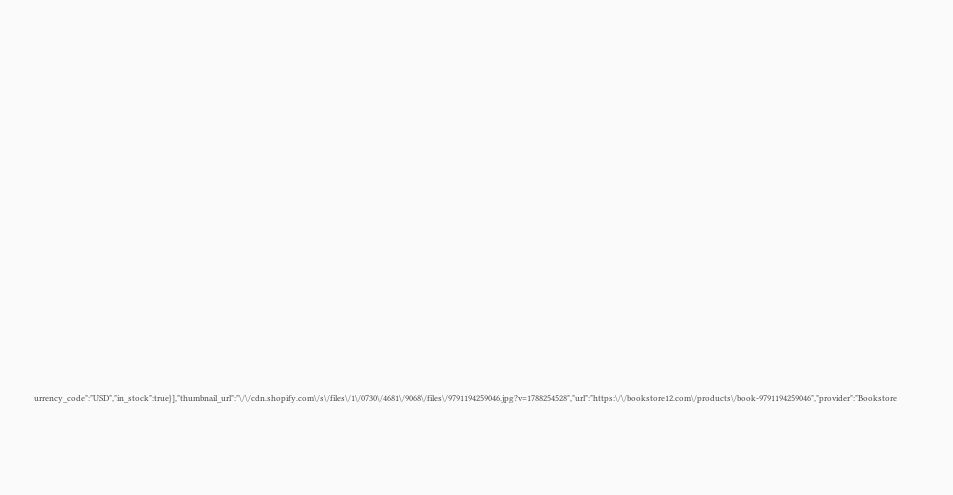urrency_code":"USD","in_stock":true}],"thumbnail_url":"\/\/cdn.shopify.com\/s\/files\/1\/0730\/4681\/9068\/files\/9791194259046.jpg?v=1788254528","url":"https:\/\/bookstore12.com\/products\/book-9791194259046","provider":"Bookstore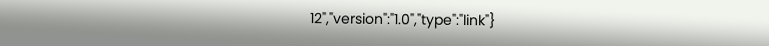12","version":"1.0","type":"link"}